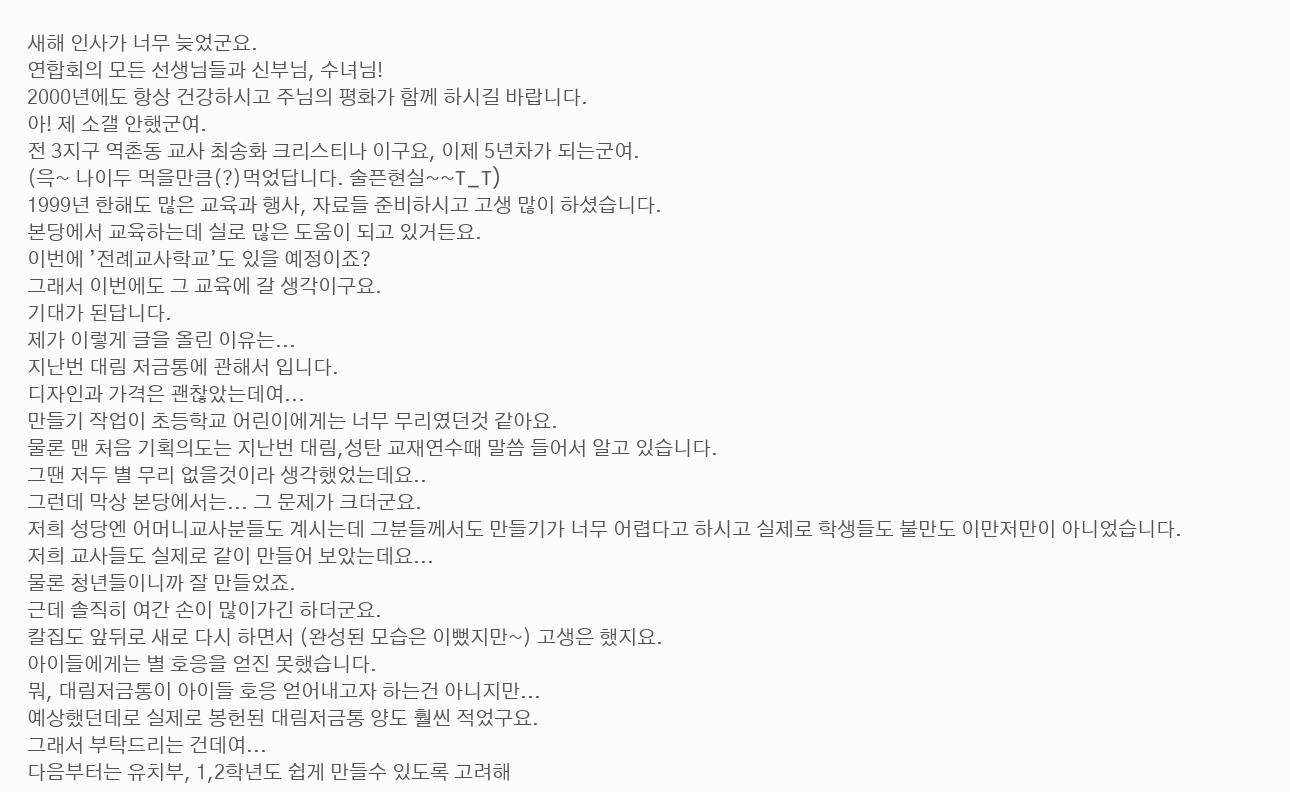새해 인사가 너무 늦었군요.
연합회의 모든 선생님들과 신부님, 수녀님!
2000년에도 항상 건강하시고 주님의 평화가 함께 하시길 바랍니다.
아! 제 소갤 안했군여.
전 3지구 역촌동 교사 최송화 크리스티나 이구요, 이제 5년차가 되는군여.
(윽~ 나이두 먹을만큼(?)먹었답니다. 술픈현실~~T_T)
1999년 한해도 많은 교육과 행사, 자료들 준비하시고 고생 많이 하셨습니다.
본당에서 교육하는데 실로 많은 도움이 되고 있거든요.
이번에 ’전례교사학교’도 있을 예정이죠?
그래서 이번에도 그 교육에 갈 생각이구요.
기대가 된답니다.
제가 이렇게 글을 올린 이유는...
지난번 대림 저금통에 관해서 입니다.
디자인과 가격은 괜찮았는데여...
만들기 작업이 초등학교 어린이에게는 너무 무리였던것 같아요.
물론 맨 처음 기획의도는 지난번 대림,성탄 교재연수때 말씀 들어서 알고 있습니다.
그땐 저두 별 무리 없을것이라 생각했었는데요..
그런데 막상 본당에서는... 그 문제가 크더군요.
저희 성당엔 어머니교사분들도 계시는데 그분들께서도 만들기가 너무 어렵다고 하시고 실제로 학생들도 불만도 이만저만이 아니었습니다.
저희 교사들도 실제로 같이 만들어 보았는데요...
물론 청년들이니까 잘 만들었죠.
근데 솔직히 여간 손이 많이가긴 하더군요.
칼집도 앞뒤로 새로 다시 하면서 (완성된 모습은 이뻤지만~) 고생은 했지요.
아이들에게는 별 호응을 얻진 못했습니다.
뭐, 대림저금통이 아이들 호응 얻어내고자 하는건 아니지만...
예상했던데로 실제로 봉헌된 대림저금통 양도 훨씬 적었구요.
그래서 부탁드리는 건데여...
다음부터는 유치부, 1,2학년도 쉽게 만들수 있도록 고려해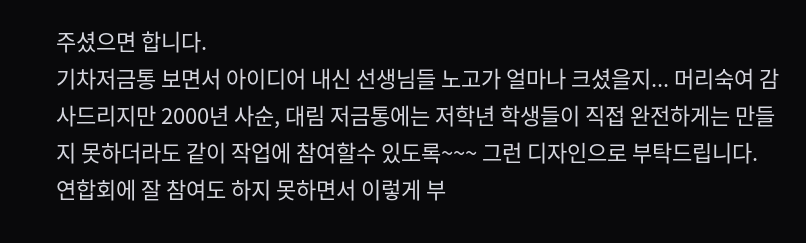주셨으면 합니다.
기차저금통 보면서 아이디어 내신 선생님들 노고가 얼마나 크셨을지... 머리숙여 감사드리지만 2000년 사순, 대림 저금통에는 저학년 학생들이 직접 완전하게는 만들지 못하더라도 같이 작업에 참여할수 있도록~~~ 그런 디자인으로 부탁드립니다.
연합회에 잘 참여도 하지 못하면서 이렇게 부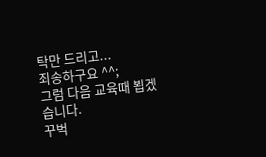탁만 드리고...
죄송하구요 ^^;
그럼 다음 교육때 뵙겠습니다.
꾸벅